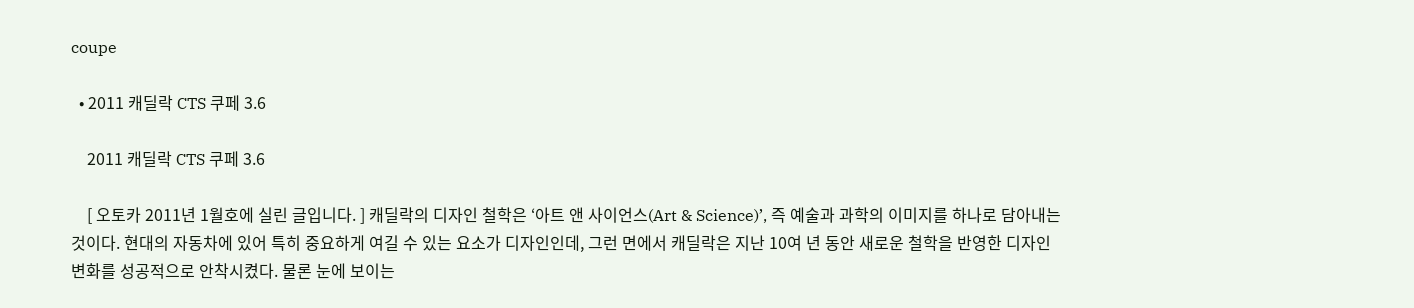coupe

  • 2011 캐딜락 CTS 쿠페 3.6

    2011 캐딜락 CTS 쿠페 3.6

    [ 오토카 2011년 1월호에 실린 글입니다. ] 캐딜락의 디자인 철학은 ‘아트 앤 사이언스(Art & Science)’, 즉 예술과 과학의 이미지를 하나로 담아내는 것이다. 현대의 자동차에 있어 특히 중요하게 여길 수 있는 요소가 디자인인데, 그런 면에서 캐딜락은 지난 10여 년 동안 새로운 철학을 반영한 디자인 변화를 성공적으로 안착시켰다. 물론 눈에 보이는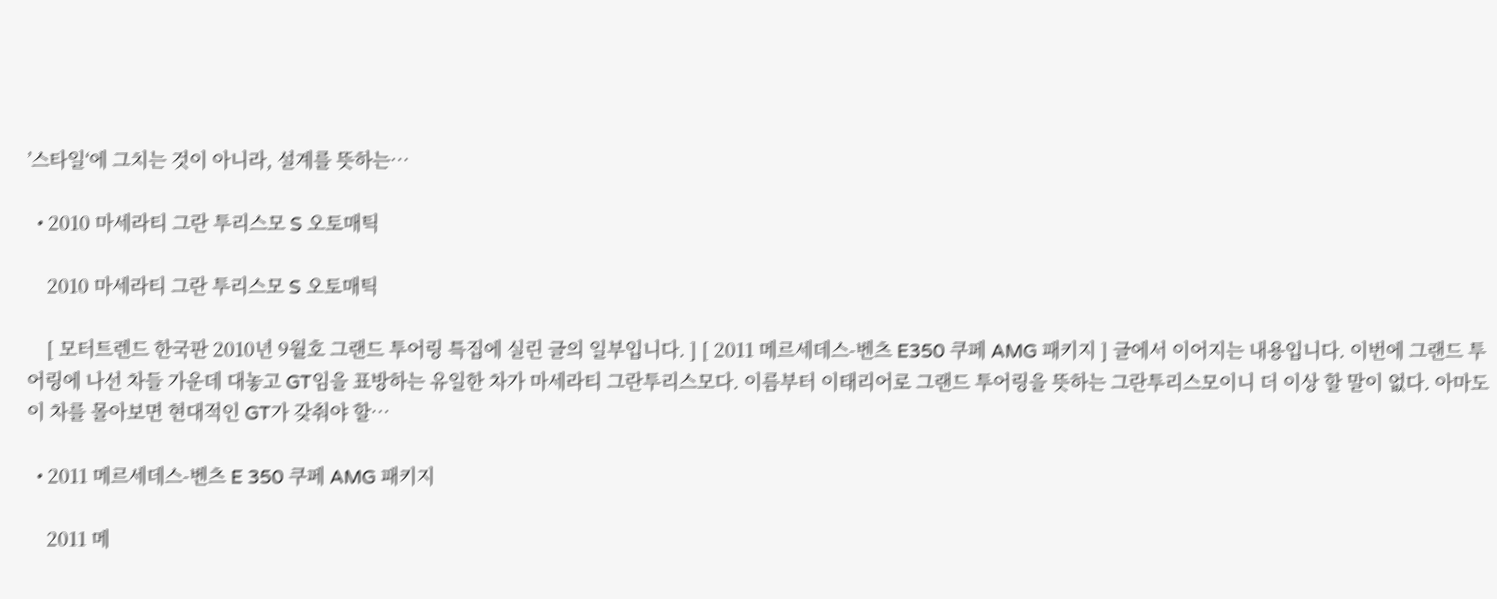’스타일‘에 그치는 것이 아니라, 설계를 뜻하는…

  • 2010 마세라티 그란 투리스모 S 오토매틱

    2010 마세라티 그란 투리스모 S 오토매틱

    [ 모터트렌드 한국판 2010년 9월호 그랜드 투어링 특집에 실린 글의 일부입니다. ] [ 2011 메르세데스-벤츠 E350 쿠페 AMG 패키지 ] 글에서 이어지는 내용입니다. 이번에 그랜드 투어링에 나선 차들 가운데 대놓고 GT임을 표방하는 유일한 차가 마세라티 그란투리스모다. 이름부터 이태리어로 그랜드 투어링을 뜻하는 그란투리스모이니 더 이상 할 말이 없다. 아마도 이 차를 몰아보면 현대적인 GT가 갖춰야 할…

  • 2011 메르세데스-벤츠 E 350 쿠페 AMG 패키지

    2011 메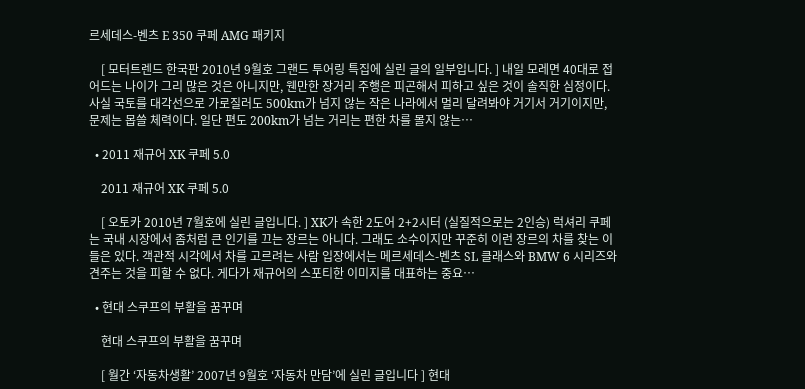르세데스-벤츠 E 350 쿠페 AMG 패키지

    [ 모터트렌드 한국판 2010년 9월호 그랜드 투어링 특집에 실린 글의 일부입니다. ] 내일 모레면 40대로 접어드는 나이가 그리 많은 것은 아니지만, 웬만한 장거리 주행은 피곤해서 피하고 싶은 것이 솔직한 심정이다. 사실 국토를 대각선으로 가로질러도 500km가 넘지 않는 작은 나라에서 멀리 달려봐야 거기서 거기이지만, 문제는 몹쓸 체력이다. 일단 편도 200km가 넘는 거리는 편한 차를 몰지 않는…

  • 2011 재규어 XK 쿠페 5.0

    2011 재규어 XK 쿠페 5.0

    [ 오토카 2010년 7월호에 실린 글입니다. ] XK가 속한 2도어 2+2시터 (실질적으로는 2인승) 럭셔리 쿠페는 국내 시장에서 좀처럼 큰 인기를 끄는 장르는 아니다. 그래도 소수이지만 꾸준히 이런 장르의 차를 찾는 이들은 있다. 객관적 시각에서 차를 고르려는 사람 입장에서는 메르세데스-벤츠 SL 클래스와 BMW 6 시리즈와 견주는 것을 피할 수 없다. 게다가 재규어의 스포티한 이미지를 대표하는 중요…

  • 현대 스쿠프의 부활을 꿈꾸며

    현대 스쿠프의 부활을 꿈꾸며

    [ 월간 ‘자동차생활’ 2007년 9월호 ‘자동차 만담’에 실린 글입니다 ] 현대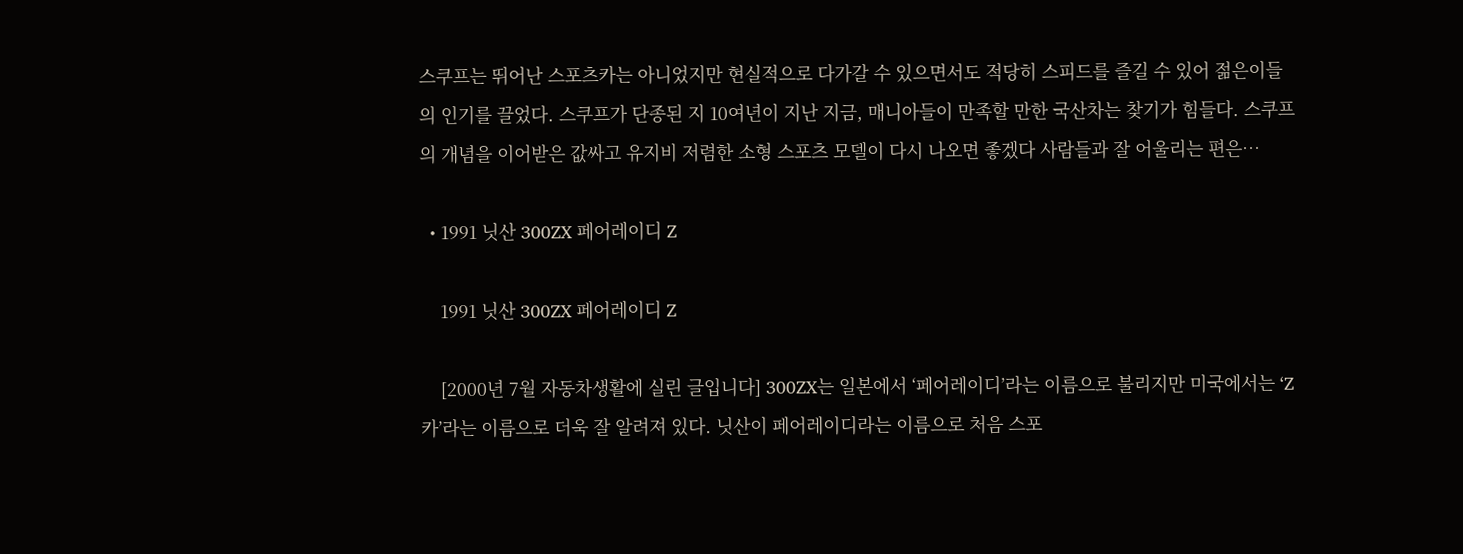스쿠프는 뛰어난 스포츠카는 아니었지만 현실적으로 다가갈 수 있으면서도 적당히 스피드를 즐길 수 있어 젊은이들의 인기를 끌었다. 스쿠프가 단종된 지 10여년이 지난 지금, 매니아들이 만족할 만한 국산차는 찾기가 힘들다. 스쿠프의 개념을 이어받은 값싸고 유지비 저렴한 소형 스포츠 모델이 다시 나오면 좋겠다 사람들과 잘 어울리는 편은…

  • 1991 닛산 300ZX 페어레이디 Z

    1991 닛산 300ZX 페어레이디 Z

    [2000년 7월 자동차생활에 실린 글입니다] 300ZX는 일본에서 ‘페어레이디’라는 이름으로 불리지만 미국에서는 ‘Z 카’라는 이름으로 더욱 잘 알려져 있다. 닛산이 페어레이디라는 이름으로 처음 스포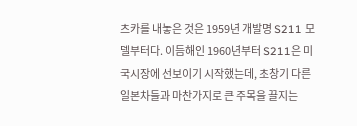츠카를 내놓은 것은 1959년 개발명 S211 모델부터다. 이듬해인 1960년부터 S211은 미국시장에 선보이기 시작했는데, 초창기 다른 일본차들과 마찬가지로 큰 주목을 끌지는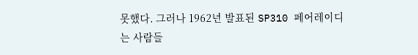못했다. 그러나 1962년 발표된 SP310 페어레이디는 사람들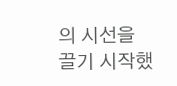의 시선을 끌기 시작했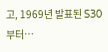고, 1969년 발표된 S30부터…